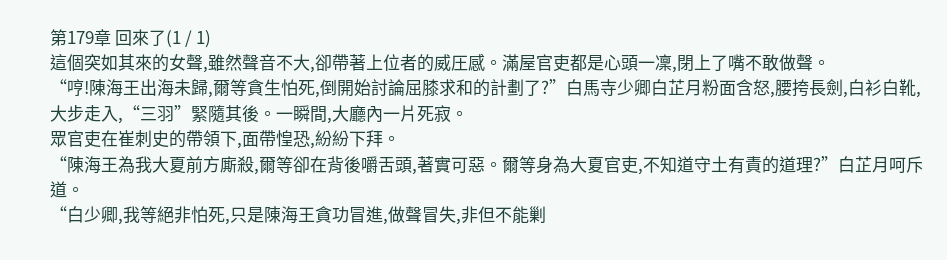第179章 回來了(1 / 1)
這個突如其來的女聲,雖然聲音不大,卻帶著上位者的威圧感。滿屋官吏都是心頭一凜,閉上了嘴不敢做聲。
“哼!陳海王出海未歸,爾等貪生怕死,倒開始討論屈膝求和的計劃了?”白馬寺少卿白芷月粉面含怒,腰挎長劍,白衫白靴,大步走入,“三羽”緊隨其後。一瞬間,大廳內一片死寂。
眾官吏在崔刺史的帶領下,面帶惶恐,紛紛下拜。
“陳海王為我大夏前方廝殺,爾等卻在背後嚼舌頭,著實可惡。爾等身為大夏官吏,不知道守土有責的道理?”白芷月呵斥道。
“白少卿,我等絕非怕死,只是陳海王貪功冒進,做聲冒失,非但不能剿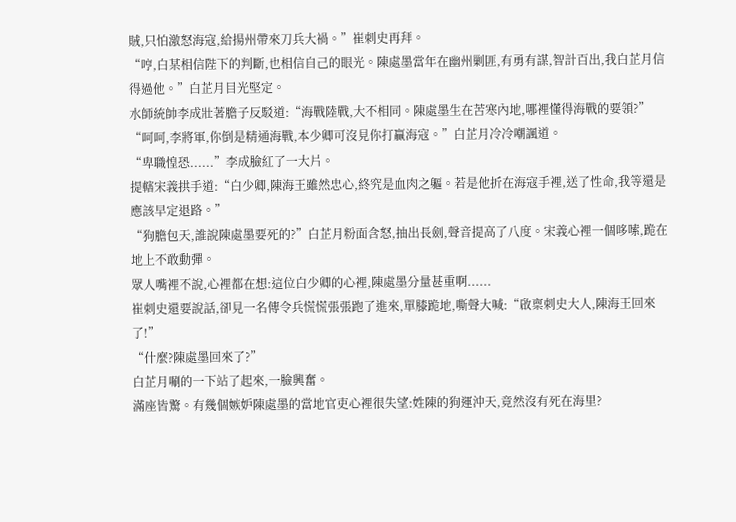賊,只怕激怒海寇,給揚州帶來刀兵大禍。”崔刺史再拜。
“哼,白某相信陛下的判斷,也相信自己的眼光。陳處墨當年在幽州剿匪,有勇有謀,智計百出,我白芷月信得過他。”白芷月目光堅定。
水師統帥李成壯著膽子反駁道:“海戰陸戰,大不相同。陳處墨生在苦寒內地,哪裡懂得海戰的要領?”
“呵呵,李將軍,你倒是精通海戰,本少卿可沒見你打贏海寇。”白芷月冷冷嘲諷道。
“卑職惶恐......”李成臉紅了一大片。
提轄宋義拱手道:“白少卿,陳海王雖然忠心,終究是血肉之軀。若是他折在海寇手裡,送了性命,我等還是應該早定退路。”
“狗膽包天,誰說陳處墨要死的?”白芷月粉面含怒,抽出長劍,聲音提高了八度。宋義心裡一個哆嗦,跪在地上不敢動彈。
眾人嘴裡不說,心裡都在想:這位白少卿的心裡,陳處墨分量甚重啊......
崔刺史還要說話,卻見一名傳令兵慌慌張張跑了進來,單膝跪地,嘶聲大喊:“啟稟刺史大人,陳海王回來了!”
“什麼?陳處墨回來了?”
白芷月唰的一下站了起來,一臉興奮。
滿座皆驚。有幾個嫉妒陳處墨的當地官吏心裡很失望:姓陳的狗運沖天,竟然沒有死在海里?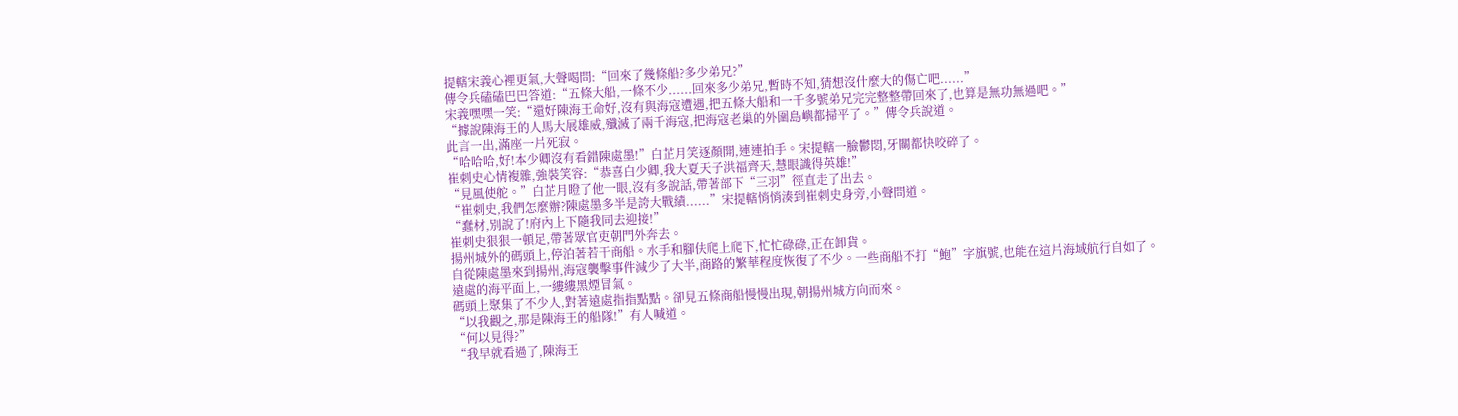提轄宋義心裡更氣,大聲喝問:“回來了幾條船?多少弟兄?”
傳令兵磕磕巴巴答道:“五條大船,一條不少......回來多少弟兄,暫時不知,猜想沒什麼大的傷亡吧......”
宋義嘿嘿一笑:“還好陳海王命好,沒有與海寇遭遇,把五條大船和一千多號弟兄完完整整帶回來了,也算是無功無過吧。”
“據說陳海王的人馬大展雄威,殲滅了兩千海寇,把海寇老巢的外圍島嶼都掃平了。”傳令兵說道。
此言一出,滿座一片死寂。
“哈哈哈,好!本少卿沒有看錯陳處墨!”白芷月笑逐顏開,連連拍手。宋提轄一臉鬱悶,牙關都快咬碎了。
崔刺史心情複雜,強裝笑容:“恭喜白少卿,我大夏天子洪福齊天,慧眼識得英雄!”
“見風使舵。”白芷月瞪了他一眼,沒有多說話,帶著部下“三羽”徑直走了出去。
“崔刺史,我們怎麼辦?陳處墨多半是誇大戰績......”宋提轄悄悄湊到崔刺史身旁,小聲問道。
“蠢材,別說了!府內上下隨我同去迎接!”
崔刺史狠狠一頓足,帶著眾官吏朝門外奔去。
揚州城外的碼頭上,停泊著若干商船。水手和腳伕爬上爬下,忙忙碌碌,正在卸貨。
自從陳處墨來到揚州,海寇襲擊事件減少了大半,商路的繁華程度恢復了不少。一些商船不打“鮑”字旗號,也能在這片海域航行自如了。
遠處的海平面上,一縷縷黑煙冒氣。
碼頭上聚集了不少人,對著遠處指指點點。卻見五條商船慢慢出現,朝揚州城方向而來。
“以我觀之,那是陳海王的船隊!”有人喊道。
“何以見得?”
“我早就看過了,陳海王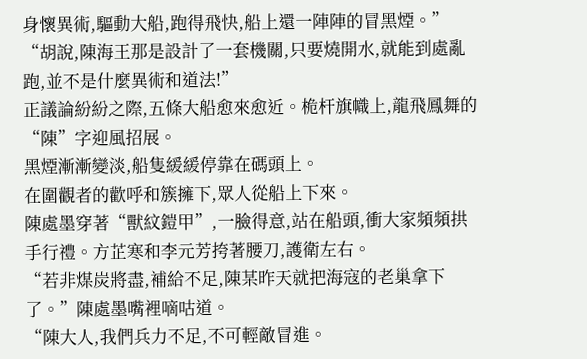身懷異術,驅動大船,跑得飛快,船上還一陣陣的冒黑煙。”
“胡說,陳海王那是設計了一套機關,只要燒開水,就能到處亂跑,並不是什麼異術和道法!”
正議論紛紛之際,五條大船愈來愈近。桅杆旗幟上,龍飛鳳舞的“陳”字迎風招展。
黑煙漸漸變淡,船隻緩緩停靠在碼頭上。
在圍觀者的歡呼和簇擁下,眾人從船上下來。
陳處墨穿著“獸紋鎧甲”,一臉得意,站在船頭,衝大家頻頻拱手行禮。方芷寒和李元芳挎著腰刀,護衛左右。
“若非煤炭將盡,補給不足,陳某昨天就把海寇的老巢拿下了。”陳處墨嘴裡嘀咕道。
“陳大人,我們兵力不足,不可輕敵冒進。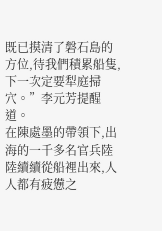既已摸清了磐石島的方位,待我們積累船隻,下一次定要犁庭掃穴。”李元芳提醒道。
在陳處墨的帶領下,出海的一千多名官兵陸陸續續從船裡出來,人人都有疲憊之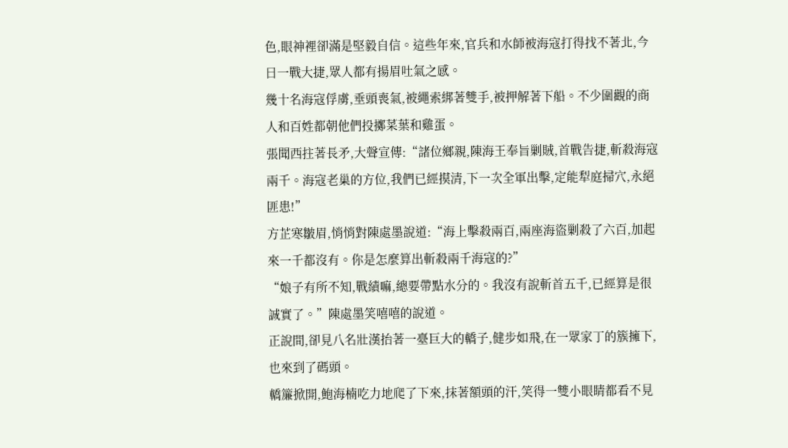色,眼神裡卻滿是堅毅自信。這些年來,官兵和水師被海寇打得找不著北,今日一戰大捷,眾人都有揚眉吐氣之感。
幾十名海寇俘虜,垂頭喪氣,被繩索綁著雙手,被押解著下船。不少圍觀的商人和百姓都朝他們投擲菜葉和雞蛋。
張聞西拄著長矛,大聲宣傳:“諸位鄉親,陳海王奉旨剿賊,首戰告捷,斬殺海寇兩千。海寇老巢的方位,我們已經摸清,下一次全軍出擊,定能犁庭掃穴,永絕匪患!”
方芷寒皺眉,悄悄對陳處墨說道:“海上擊殺兩百,兩座海盜剿殺了六百,加起來一千都沒有。你是怎麼算出斬殺兩千海寇的?”
“娘子有所不知,戰績嘛,總要帶點水分的。我沒有說斬首五千,已經算是很誠實了。”陳處墨笑嘻嘻的說道。
正說間,卻見八名壯漢抬著一臺巨大的轎子,健步如飛,在一眾家丁的簇擁下,也來到了碼頭。
轎簾掀開,鮑海楠吃力地爬了下來,抹著額頭的汗,笑得一雙小眼睛都看不見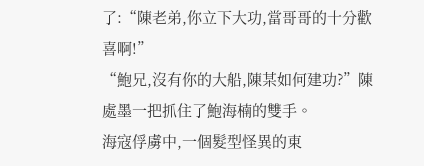了:“陳老弟,你立下大功,當哥哥的十分歡喜啊!”
“鮑兄,沒有你的大船,陳某如何建功?”陳處墨一把抓住了鮑海楠的雙手。
海寇俘虜中,一個髮型怪異的東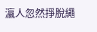瀛人忽然掙脫繩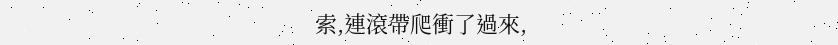索,連滾帶爬衝了過來,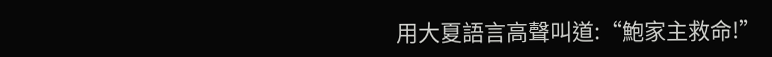用大夏語言高聲叫道:“鮑家主救命!”